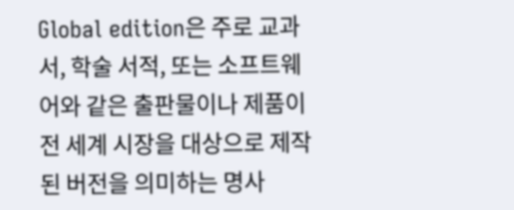Global edition은 주로 교과서, 학술 서적, 또는 소프트웨어와 같은 출판물이나 제품이 전 세계 시장을 대상으로 제작된 버전을 의미하는 명사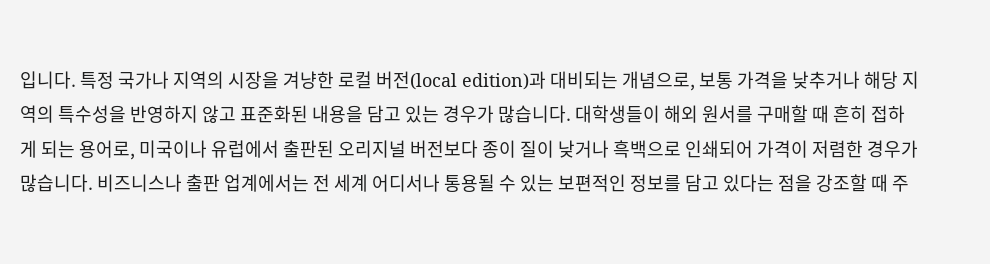입니다. 특정 국가나 지역의 시장을 겨냥한 로컬 버전(local edition)과 대비되는 개념으로, 보통 가격을 낮추거나 해당 지역의 특수성을 반영하지 않고 표준화된 내용을 담고 있는 경우가 많습니다. 대학생들이 해외 원서를 구매할 때 흔히 접하게 되는 용어로, 미국이나 유럽에서 출판된 오리지널 버전보다 종이 질이 낮거나 흑백으로 인쇄되어 가격이 저렴한 경우가 많습니다. 비즈니스나 출판 업계에서는 전 세계 어디서나 통용될 수 있는 보편적인 정보를 담고 있다는 점을 강조할 때 주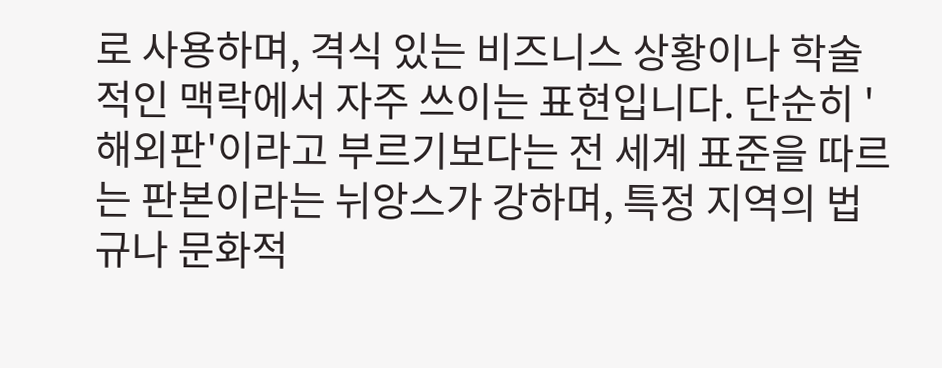로 사용하며, 격식 있는 비즈니스 상황이나 학술적인 맥락에서 자주 쓰이는 표현입니다. 단순히 '해외판'이라고 부르기보다는 전 세계 표준을 따르는 판본이라는 뉘앙스가 강하며, 특정 지역의 법규나 문화적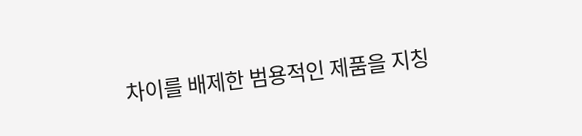차이를 배제한 범용적인 제품을 지칭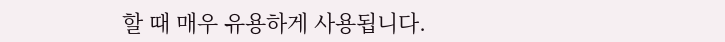할 때 매우 유용하게 사용됩니다.